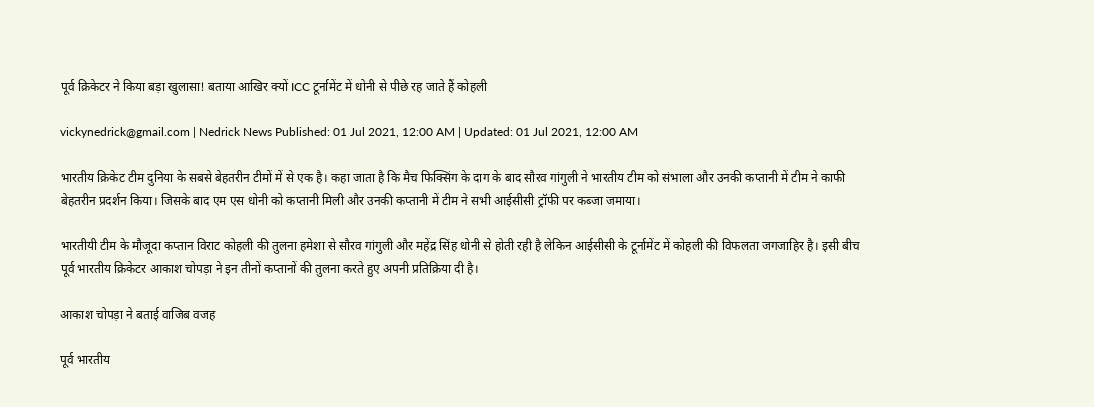पूर्व क्रिकेटर ने किया बड़ा खुलासा! बताया आखिर क्यों ICC टूर्नामेंट में धोनी से पीछे रह जाते हैं कोहली

vickynedrick@gmail.com | Nedrick News Published: 01 Jul 2021, 12:00 AM | Updated: 01 Jul 2021, 12:00 AM

भारतीय क्रिकेट टीम दुनिया के सबसे बेहतरीन टीमों में से एक है। कहा जाता है कि मैच फिक्सिंग के दाग के बाद सौरव गांगुली ने भारतीय टीम को संभाला और उनकी कप्तानी में टीम ने काफी बेहतरीन प्रदर्शन किया। जिसके बाद एम एस धोनी को कप्तानी मिली और उनकी कप्तानी में टीम ने सभी आईसीसी ट्रॉफी पर कब्जा जमाया।

भारतीयी टीम के मौजूदा कप्तान विराट कोहली की तुलना हमेशा से सौरव गांगुली और महेंद्र सिंह धोनी से होती रही है लेकिन आईसीसी के टूर्नामेंट में कोहली की विफलता जगजाहिर है। इसी बीच पूर्व भारतीय क्रिकेटर आकाश चोपड़ा ने इन तीनों कप्तानों की तुलना करते हुए अपनी प्रतिक्रिया दी है।

आकाश चोपड़ा ने बताई वाजिब वजह

पूर्व भारतीय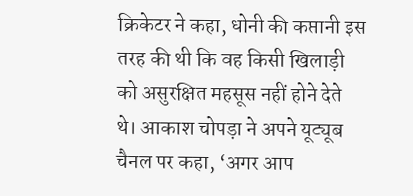क्रिकेटर ने कहा, धोनी की कप्तानी इस तरह की थी कि वह किसी खिलाड़ी को असुरक्षित महसूस नहीं होने देते थे। आकाश चोपड़ा ने अपने यूट्यूब चैनल पर कहा, ‘अगर आप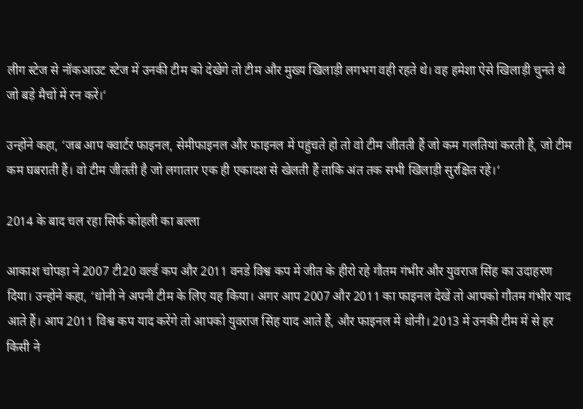लीग स्टेज से नॉकआउट स्टेज में उनकी टीम को देखेंगे तो टीम और मुख्य खिलाड़ी लगभग वही रहते थे। वह हमेशा ऐसे खिलाड़ी चुनते थे जो बड़े मैचों में रन करें।‘

उन्होंने कहा, ‘जब आप क्वार्टर फाइनल, सेमीफाइनल और फाइनल में पहुंचते हो तो वो टीम जीतती हैं जो कम गलतियां करती हैं, जो टीम कम घबराती हैं। वो टीम जीतती है जो लगातार एक ही एकादश से खेलती हैं ताकि अंत तक सभी खिलाड़ी सुरक्षित रहें।‘

2014 के बाद चल रहा सिर्फ कोहली का बल्ला

आकाश चोपड़ा ने 2007 टी20 वर्ल्ड कप और 2011 वनडे विश्व कप में जीत के हीरो रहे गौतम गंभीर और युवराज सिंह का उदाहरण दिया। उन्होंने कहा, ‘धोनी ने अपनी टीम के लिए यह किया। अगर आप 2007 और 2011 का फाइनल देखें तो आपको गौतम गंभीर याद आते हैं। आप 2011 विश्व कप याद करेंगे तो आपको युवराज सिंह याद आते हैं, और फाइनल में धोनी। 2013 में उनकी टीम में से हर किसी ने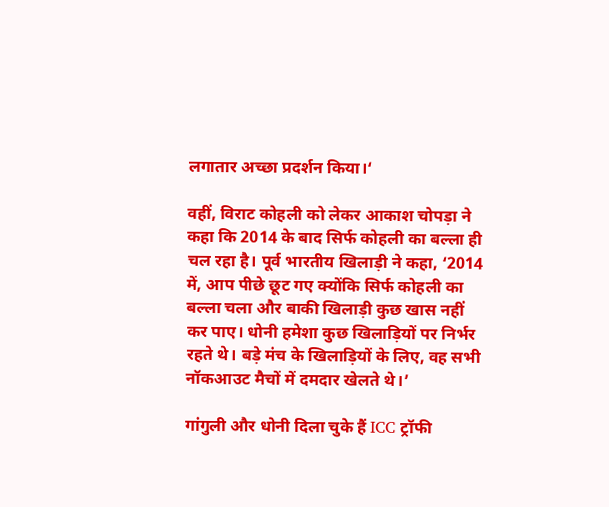लगातार अच्छा प्रदर्शन किया।‘

वहीं, विराट कोहली को लेकर आकाश चोपड़ा ने कहा कि 2014 के बाद सिर्फ कोहली का बल्ला ही चल रहा है। पूर्व भारतीय खिलाड़ी ने कहा, ‘2014 में, आप पीछे छूट गए क्योंकि सिर्फ कोहली का बल्ला चला और बाकी खिलाड़ी कुछ खास नहीं कर पाए। धोनी हमेशा कुछ खिलाड़ियों पर निर्भर रहते थे। बड़े मंच के खिलाड़ियों के लिए, वह सभी नॉकआउट मैचों में दमदार खेलते थे।’

गांगुली और धोनी दिला चुके हैं ICC ट्रॉफी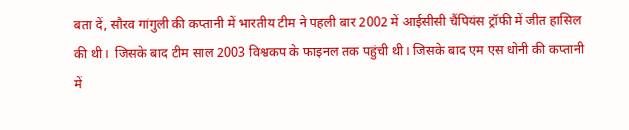बता दें, सौरव गांगुली की कप्तानी में भारतीय टीम ने पहली बार 2002 में आईसीसी चैंपियंस ट्रॉफी में जीत हासिल की थी।  जिसके बाद टीम साल 2003 विश्वकप के फाइनल तक पहुंची थी। जिसके बाद एम एस धोनी की कप्तानी में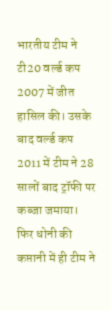भारतीय टीम ने टी20 वर्ल्ड कप 2007 में जीत हासिल की। उसके बाद वर्ल्ड कप 2011 में टीम ने 28 सालों बाद ट्रॉफी पर कब्जा जमाया। फिर धोनी की कप्तानी में ही टीम ने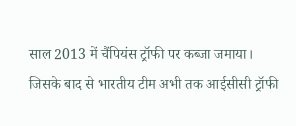साल 2013 में चैंपियंस ट्रॉफी पर कब्जा जमाया। जिसके बाद से भारतीय टीम अभी तक आईसीसी ट्रॉफी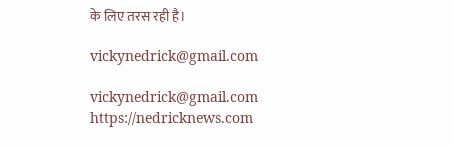के लिए तरस रही है।

vickynedrick@gmail.com

vickynedrick@gmail.com https://nedricknews.com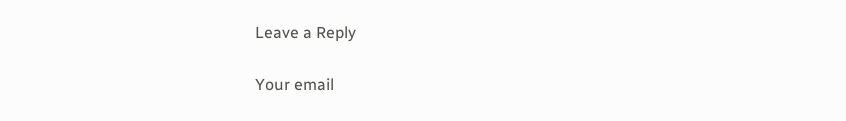Leave a Reply

Your email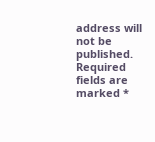address will not be published. Required fields are marked *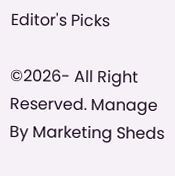Editor's Picks

©2026- All Right Reserved. Manage By Marketing Sheds